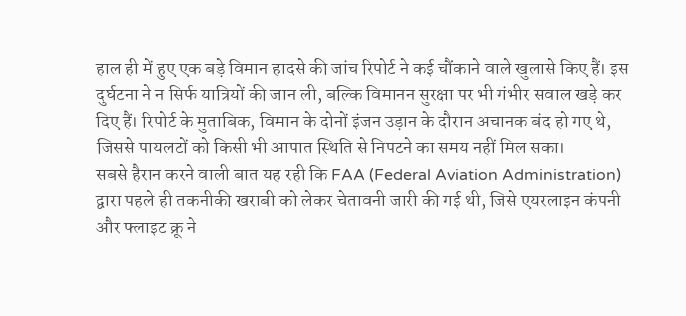हाल ही में हुए एक बड़े विमान हादसे की जांच रिपोर्ट ने कई चौंकाने वाले खुलासे किए हैं। इस दुर्घटना ने न सिर्फ यात्रियों की जान ली, बल्कि विमानन सुरक्षा पर भी गंभीर सवाल खड़े कर दिए हैं। रिपोर्ट के मुताबिक, विमान के दोनों इंजन उड़ान के दौरान अचानक बंद हो गए थे, जिससे पायलटों को किसी भी आपात स्थिति से निपटने का समय नहीं मिल सका।
सबसे हैरान करने वाली बात यह रही कि FAA (Federal Aviation Administration) द्वारा पहले ही तकनीकी खराबी को लेकर चेतावनी जारी की गई थी, जिसे एयरलाइन कंपनी और फ्लाइट क्रू ने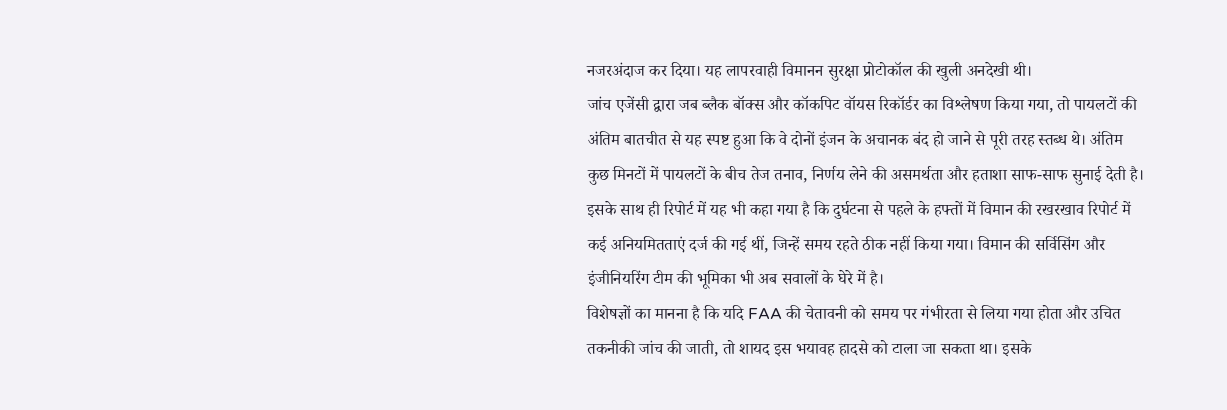नजरअंदाज कर दिया। यह लापरवाही विमानन सुरक्षा प्रोटोकॉल की खुली अनदेखी थी।
जांच एजेंसी द्वारा जब ब्लैक बॉक्स और कॉकपिट वॉयस रिकॉर्डर का विश्लेषण किया गया, तो पायलटों की अंतिम बातचीत से यह स्पष्ट हुआ कि वे दोनों इंजन के अचानक बंद हो जाने से पूरी तरह स्तब्ध थे। अंतिम कुछ मिनटों में पायलटों के बीच तेज तनाव, निर्णय लेने की असमर्थता और हताशा साफ-साफ सुनाई देती है।
इसके साथ ही रिपोर्ट में यह भी कहा गया है कि दुर्घटना से पहले के हफ्तों में विमान की रखरखाव रिपोर्ट में कई अनियमितताएं दर्ज की गई थीं, जिन्हें समय रहते ठीक नहीं किया गया। विमान की सर्विसिंग और इंजीनियरिंग टीम की भूमिका भी अब सवालों के घेरे में है।
विशेषज्ञों का मानना है कि यदि FAA की चेतावनी को समय पर गंभीरता से लिया गया होता और उचित तकनीकी जांच की जाती, तो शायद इस भयावह हादसे को टाला जा सकता था। इसके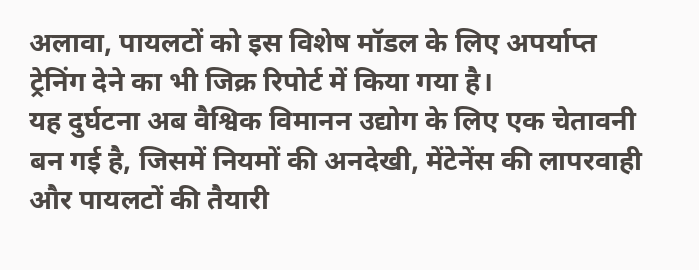अलावा, पायलटों को इस विशेष मॉडल के लिए अपर्याप्त ट्रेनिंग देने का भी जिक्र रिपोर्ट में किया गया है।
यह दुर्घटना अब वैश्विक विमानन उद्योग के लिए एक चेतावनी बन गई है, जिसमें नियमों की अनदेखी, मेंटेनेंस की लापरवाही और पायलटों की तैयारी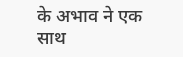के अभाव ने एक साथ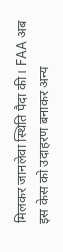मिलकर जानलेवा स्थिति पैदा की। FAA अब इस केस को उदाहरण बनाकर अन्य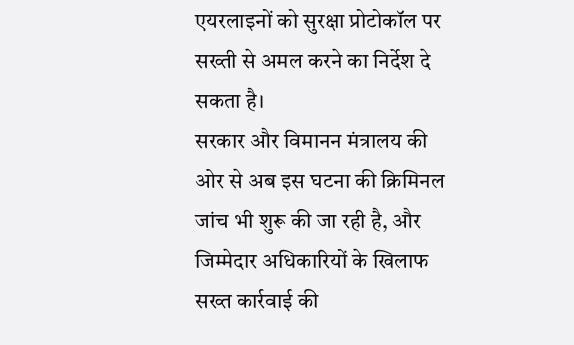एयरलाइनों को सुरक्षा प्रोटोकॉल पर सख्ती से अमल करने का निर्देश दे सकता है।
सरकार और विमानन मंत्रालय की ओर से अब इस घटना की क्रिमिनल जांच भी शुरू की जा रही है, और जिम्मेदार अधिकारियों के खिलाफ सख्त कार्रवाई की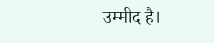उम्मीद है।